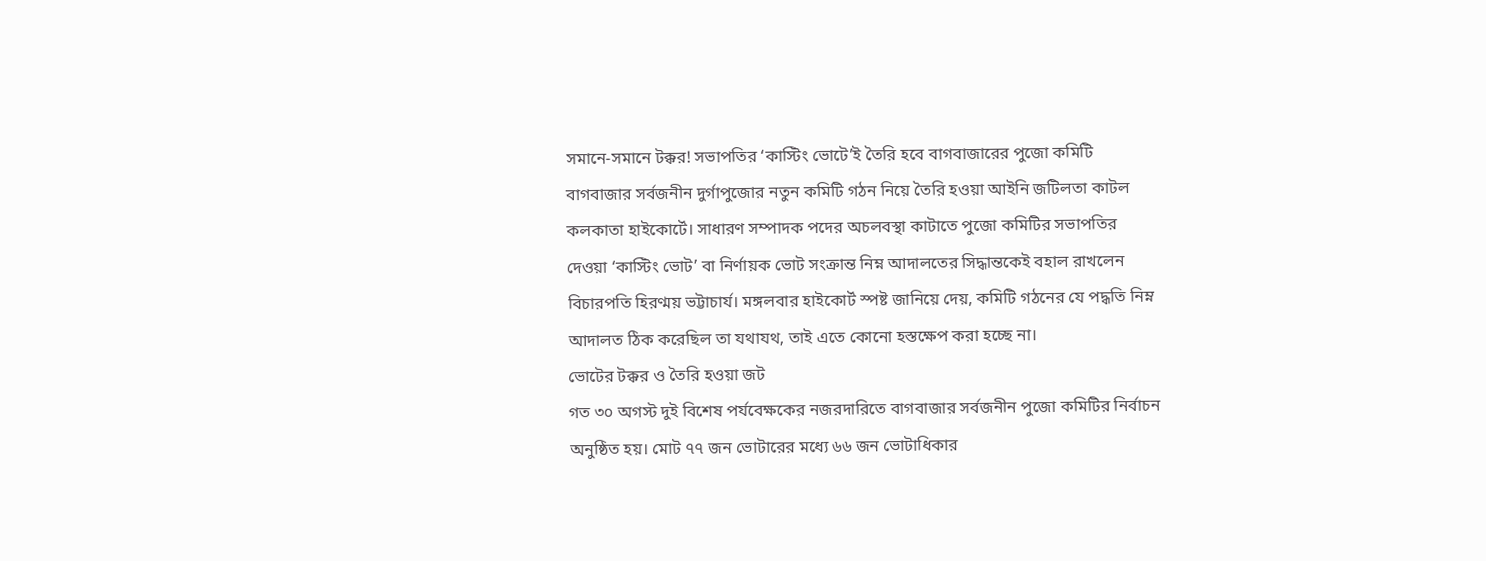সমানে-সমানে টক্কর! সভাপতির ‘কাস্টিং ভোটে’ই তৈরি হবে বাগবাজারের পুজো কমিটি
বাগবাজার সর্বজনীন দুর্গাপুজোর নতুন কমিটি গঠন নিয়ে তৈরি হওয়া আইনি জটিলতা কাটল কলকাতা হাইকোর্টে। সাধারণ সম্পাদক পদের অচলবস্থা কাটাতে পুজো কমিটির সভাপতির দেওয়া ‘কাস্টিং ভোট’ বা নির্ণায়ক ভোট সংক্রান্ত নিম্ন আদালতের সিদ্ধান্তকেই বহাল রাখলেন বিচারপতি হিরণ্ময় ভট্টাচার্য। মঙ্গলবার হাইকোর্ট স্পষ্ট জানিয়ে দেয়, কমিটি গঠনের যে পদ্ধতি নিম্ন আদালত ঠিক করেছিল তা যথাযথ, তাই এতে কোনো হস্তক্ষেপ করা হচ্ছে না।
ভোটের টক্কর ও তৈরি হওয়া জট
গত ৩০ অগস্ট দুই বিশেষ পর্যবেক্ষকের নজরদারিতে বাগবাজার সর্বজনীন পুজো কমিটির নির্বাচন অনুষ্ঠিত হয়। মোট ৭৭ জন ভোটারের মধ্যে ৬৬ জন ভোটাধিকার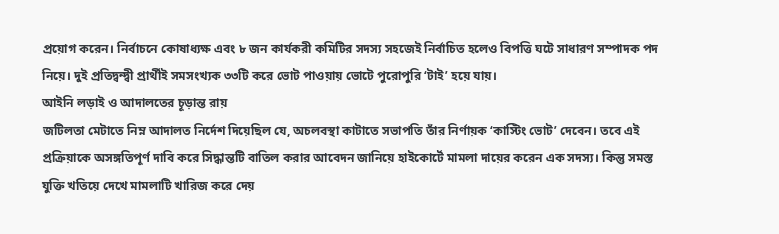প্রয়োগ করেন। নির্বাচনে কোষাধ্যক্ষ এবং ৮ জন কার্যকরী কমিটির সদস্য সহজেই নির্বাচিত হলেও বিপত্তি ঘটে সাধারণ সম্পাদক পদ নিয়ে। দুই প্রতিদ্বন্দ্বী প্রার্থীই সমসংখ্যক ৩৩টি করে ভোট পাওয়ায় ভোটে পুরোপুরি ‘টাই’ হয়ে যায়।
আইনি লড়াই ও আদালতের চূড়ান্ত রায়
জটিলতা মেটাতে নিম্ন আদালত নির্দেশ দিয়েছিল যে, অচলবস্থা কাটাতে সভাপতি তাঁর নির্ণায়ক ‘কাস্টিং ভোট’ দেবেন। তবে এই প্রক্রিয়াকে অসঙ্গতিপূর্ণ দাবি করে সিদ্ধান্তটি বাতিল করার আবেদন জানিয়ে হাইকোর্টে মামলা দায়ের করেন এক সদস্য। কিন্তু সমস্ত যুক্তি খতিয়ে দেখে মামলাটি খারিজ করে দেয়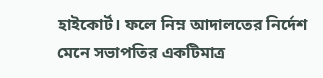হাইকোর্ট। ফলে নিম্ন আদালতের নির্দেশ মেনে সভাপতির একটিমাত্র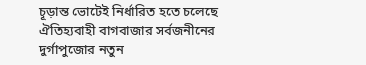চূড়ান্ত ভোটেই নির্ধারিত হতে চলেছে ঐতিহ্যবাহী বাগবাজার সর্বজনীনের দুর্গাপুজোর নতুন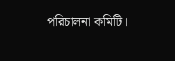পরিচালনা কমিটি।